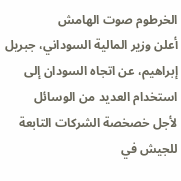الخرطوم صوت الهامش
أعلن وزير المالية السوداني، جبريل إبراهيم، عن اتجاه السودان إلى استخدام العديد من الوسائل
لأجل خصخصة الشركات التابعة للجيش في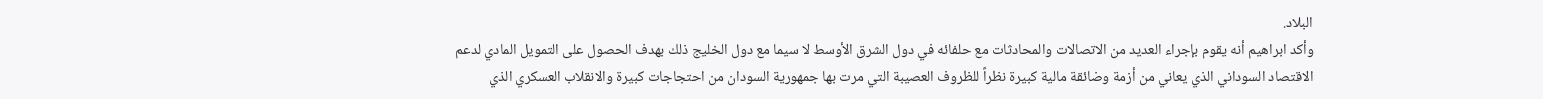البلاد.
وأكد ابراهيم أنه يقوم بإجراء العديد من الاتصالات والمحادثات مع حلفائه في دول الشرق الأوسط لا سيما مع دول الخليج ذلك بهدف الحصول على التمويل المادي لدعم الاقتصاد السوداني الذي يعاني من أزمة وضائقة مالية كبيرة نظراً للظروف العصيبة التي مرت بها جمهورية السودان من احتجاجات كبيرة والانقلاب العسكري الذي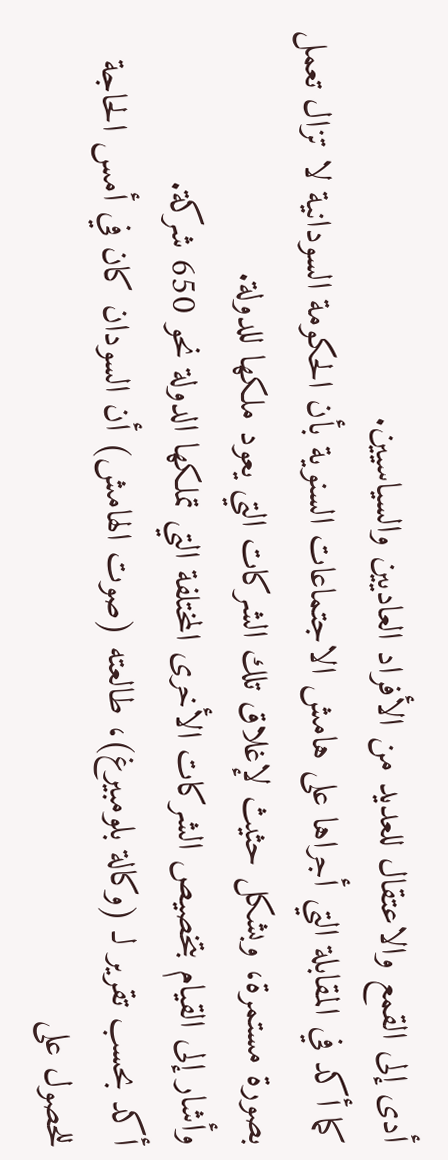أدى إلى القمع والاعتقال للعديد من الأفراد العاديين والسياسيين.
كما أكد في المقابلة التي أجراها على هامش الاجتماعات السنوية بأن الحكومة السودانية لا تزال تعمل بصورة مستمرة، وبشكل حثيث لإغلاق تلك الشركات التي يعود ملكها للدولة.
وأشار إلى القيام بتخصيص الشركات الأخرى المختلفة التي تملكها الدولة نحو 650 شركة.
أكد بحسب تقرير لـ (وكالة بلومبيرغ)، طالعته (صوت الهامش) أن السودان كان في أمس الحاجة للحصول على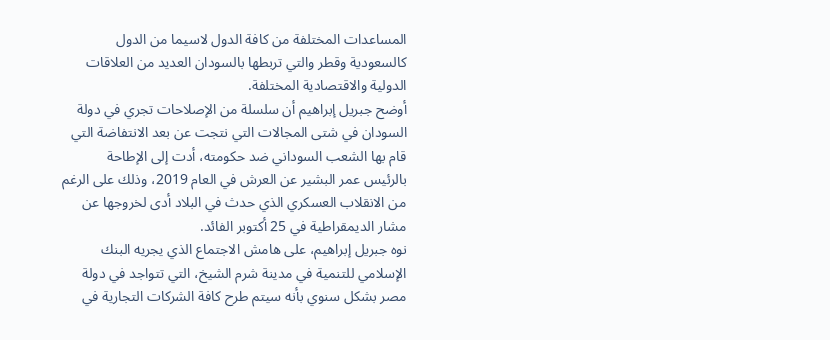المساعدات المختلفة من كافة الدول لاسيما من الدول كالسعودية وقطر والتي تربطها بالسودان العديد من العلاقات الدولية والاقتصادية المختلفة.
أوضح جبريل إبراهيم أن سلسلة من الإصلاحات تجري في دولة السودان في شتى المجالات التي نتجت عن بعد الانتفاضة التي قام بها الشعب السوداني ضد حكومته، أدت إلى الإطاحة بالرئيس عمر البشير عن العرش في العام 2019، وذلك على الرغم من الانقلاب العسكري الذي حدث في البلاد أدى لخروجها عن مشار الديمقراطية في 25 أكتوبر الفائد.
نوه جبريل إبراهيم، على هامش الاجتماع الذي يجريه البنك الإسلامي للتنمية في مدينة شرم الشيخ، التي تتواجد في دولة مصر بشكل سنوي بأنه سيتم طرح كافة الشركات التجارية في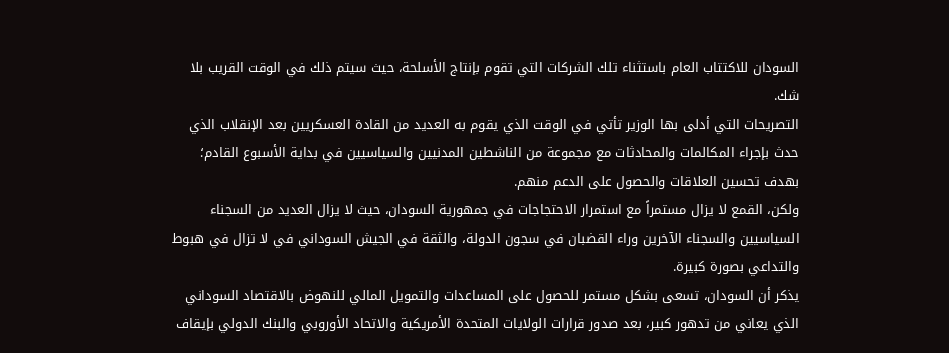السودان للاكتتاب العام باستثناء تلك الشركات التي تقوم بإنتاج الأسلحة، حيث سيتم ذلك في الوقت القريب بلا شك.
التصريحات التي أدلى بها الوزير تأتي في الوقت الذي يقوم به العديد من القادة العسكريين بعد الإنقلاب الذي حدث بإجراء المكالمات والمحادثات مع مجموعة من الناشطين المدنيين والسياسيين في بداية الأسبوع القادم؛ بهدف تحسين العلاقات والحصول على الدعم منهم.
ولكن، القمع لا يزال مستمراً مع استمرار الاحتجاجات في جمهورية السودان، حيث لا يزال العديد من السجناء السياسيين والسجناء الآخرين وراء القضبان في سجون الدولة، والثقة في الجيش السوداني في لا تزال في هبوط والتداعي بصورة كبيرة.
يذكر أن السودان، تسعى بشكل مستمر للحصول على المساعدات والتمويل المالي للنهوض بالاقتصاد السوداني الذي يعاني من تدهور كبير، بعد صدور قرارات الولايات المتحدة الأمريكية والاتحاد الأوروبي والبنك الدولي بإيقاف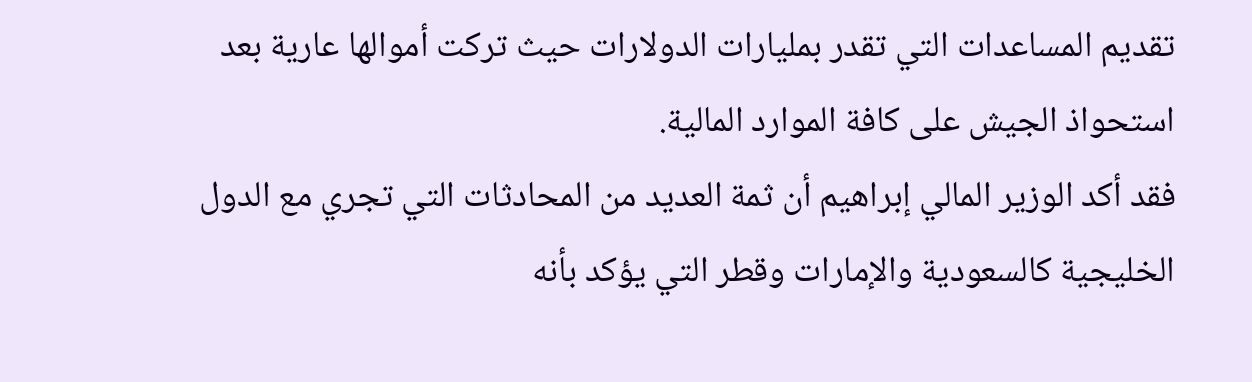تقديم المساعدات التي تقدر بمليارات الدولارات حيث تركت أموالها عارية بعد استحواذ الجيش على كافة الموارد المالية.
فقد أكد الوزير المالي إبراهيم أن ثمة العديد من المحادثات التي تجري مع الدول الخليجية كالسعودية والإمارات وقطر التي يؤكد بأنه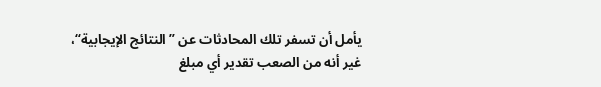يأمل أن تسفر تلك المحادثات عن ”النتائج الإيجابية“، غير أنه من الصعب تقدير أي مبلغ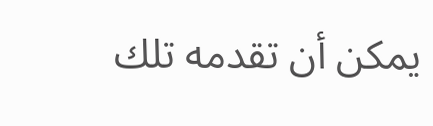يمكن أن تقدمه تلك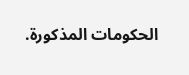الحكومات المذكورة.